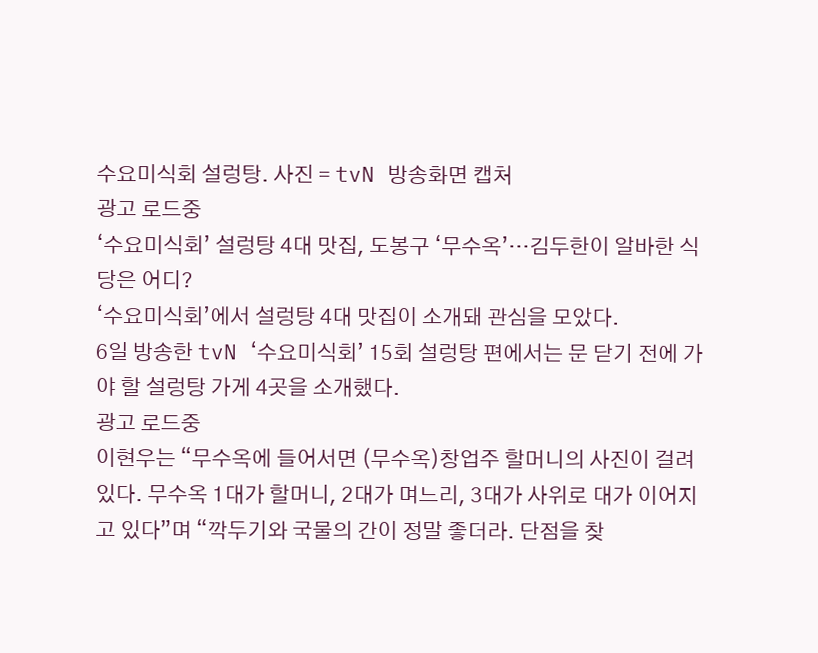수요미식회 설렁탕. 사진 = tvN 방송화면 캡처
광고 로드중
‘수요미식회’ 설렁탕 4대 맛집, 도봉구 ‘무수옥’…김두한이 알바한 식당은 어디?
‘수요미식회’에서 설렁탕 4대 맛집이 소개돼 관심을 모았다.
6일 방송한 tvN ‘수요미식회’ 15회 설렁탕 편에서는 문 닫기 전에 가야 할 설렁탕 가게 4곳을 소개했다.
광고 로드중
이현우는 “무수옥에 들어서면 (무수옥)창업주 할머니의 사진이 걸려있다. 무수옥 1대가 할머니, 2대가 며느리, 3대가 사위로 대가 이어지고 있다”며 “깍두기와 국물의 간이 정말 좋더라. 단점을 찾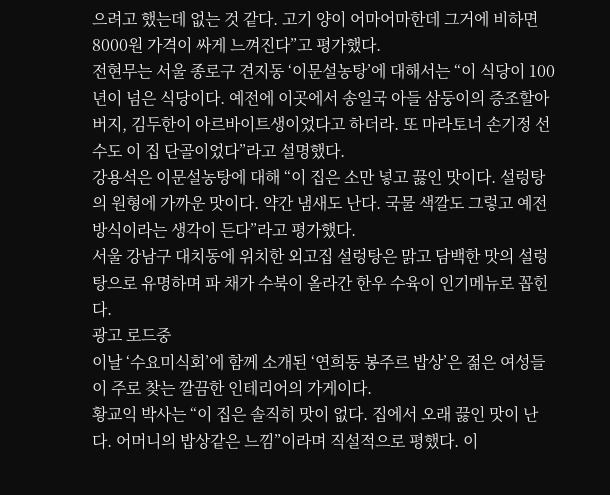으려고 했는데 없는 것 같다. 고기 양이 어마어마한데 그거에 비하면 8000원 가격이 싸게 느껴진다”고 평가했다.
전현무는 서울 종로구 견지동 ‘이문설농탕’에 대해서는 “이 식당이 100년이 넘은 식당이다. 예전에 이곳에서 송일국 아들 삼둥이의 증조할아버지, 김두한이 아르바이트생이었다고 하더라. 또 마라토너 손기정 선수도 이 집 단골이었다”라고 설명했다.
강용석은 이문설농탕에 대해 “이 집은 소만 넣고 끓인 맛이다. 설렁탕의 원형에 가까운 맛이다. 약간 냄새도 난다. 국물 색깔도 그렇고 예전 방식이라는 생각이 든다”라고 평가했다.
서울 강남구 대치동에 위치한 외고집 설렁탕은 맑고 담백한 맛의 설렁탕으로 유명하며 파 채가 수북이 올라간 한우 수육이 인기메뉴로 꼽힌다.
광고 로드중
이날 ‘수요미식회’에 함께 소개된 ‘연희동 봉주르 밥상’은 젊은 여성들이 주로 찾는 깔끔한 인테리어의 가게이다.
황교익 박사는 “이 집은 솔직히 맛이 없다. 집에서 오래 끓인 맛이 난다. 어머니의 밥상같은 느낌”이라며 직설적으로 평했다. 이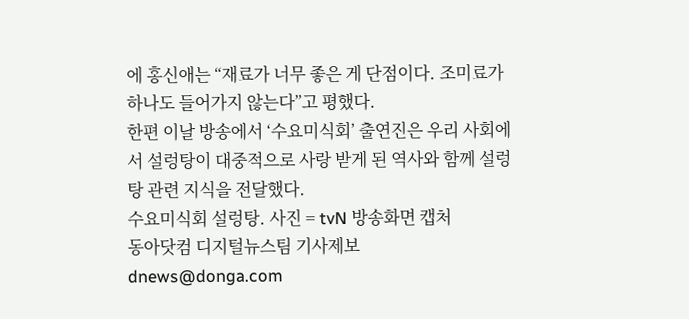에 홍신애는 “재료가 너무 좋은 게 단점이다. 조미료가 하나도 들어가지 않는다”고 평했다.
한편 이날 방송에서 ‘수요미식회’ 출연진은 우리 사회에서 설렁탕이 대중적으로 사랑 받게 된 역사와 함께 설렁탕 관련 지식을 전달했다.
수요미식회 설렁탕. 사진 = tvN 방송화면 캡처
동아닷컴 디지털뉴스팀 기사제보 dnews@donga.com